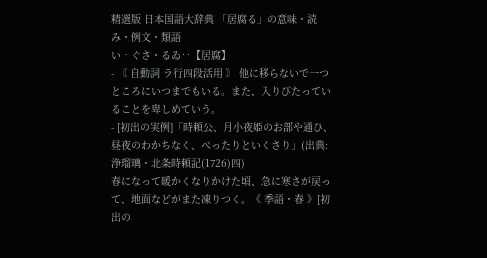精選版 日本国語大辞典 「居腐る」の意味・読み・例文・類語
い‐ぐさ・るゐ‥【居腐】
- 〘 自動詞 ラ行四段活用 〙 他に移らないで一つところにいつまでもいる。また、入りびたっていることを卑しめていう。
- [初出の実例]「時頼公、月小夜姫のお部や通ひ、昼夜のわかちなく、べったりといくさり」(出典:浄瑠璃・北条時頼記(1726)四)
春になって暖かくなりかけた頃、急に寒さが戻って、地面などがまた凍りつく。《 季語・春 》[初出の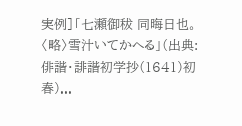実例]「七瀬御秡 同晦日也。〈略〉雪汁いてかへる」(出典:俳諧・誹諧初学抄(1641)初春)...